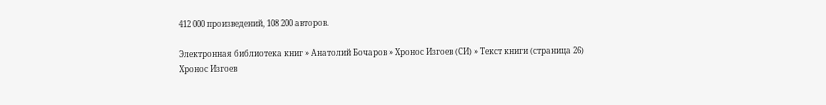412 000 произведений, 108 200 авторов.

Электронная библиотека книг » Анатолий Бочаров » Хронос Изгоев (СИ) » Текст книги (страница 26)
Хронос Изгоев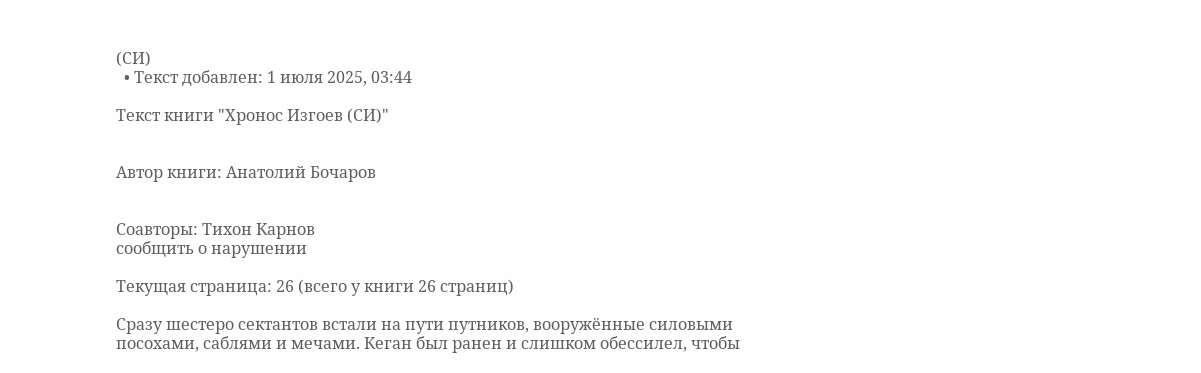(СИ)
  • Текст добавлен: 1 июля 2025, 03:44

Текст книги "Хронос Изгоев (СИ)"


Автор книги: Анатолий Бочаров


Соавторы: Тихон Карнов
сообщить о нарушении

Текущая страница: 26 (всего у книги 26 страниц)

Сразу шестеро сектантов встали на пути путников, вооружённые силовыми посохами, саблями и мечами. Кеган был ранен и слишком обессилел, чтобы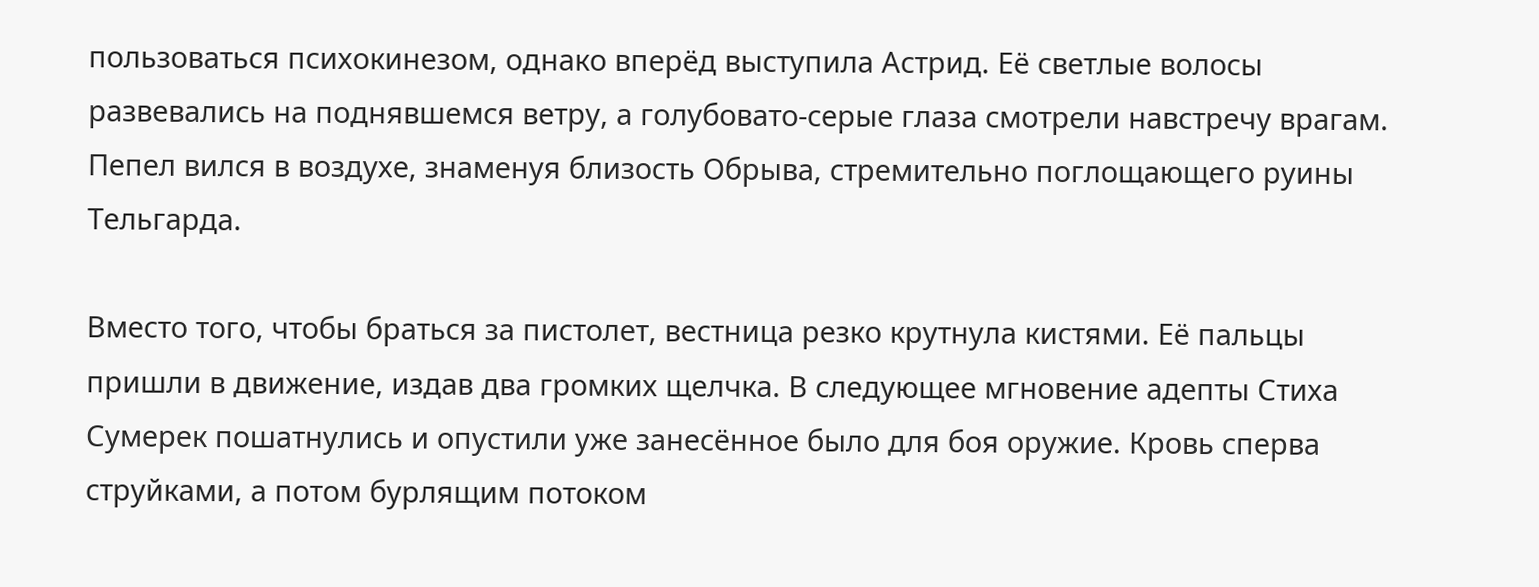пользоваться психокинезом, однако вперёд выступила Астрид. Её светлые волосы развевались на поднявшемся ветру, а голубовато-серые глаза смотрели навстречу врагам. Пепел вился в воздухе, знаменуя близость Обрыва, стремительно поглощающего руины Тельгарда.

Вместо того, чтобы браться за пистолет, вестница резко крутнула кистями. Её пальцы пришли в движение, издав два громких щелчка. В следующее мгновение адепты Стиха Сумерек пошатнулись и опустили уже занесённое было для боя оружие. Кровь сперва струйками, а потом бурлящим потоком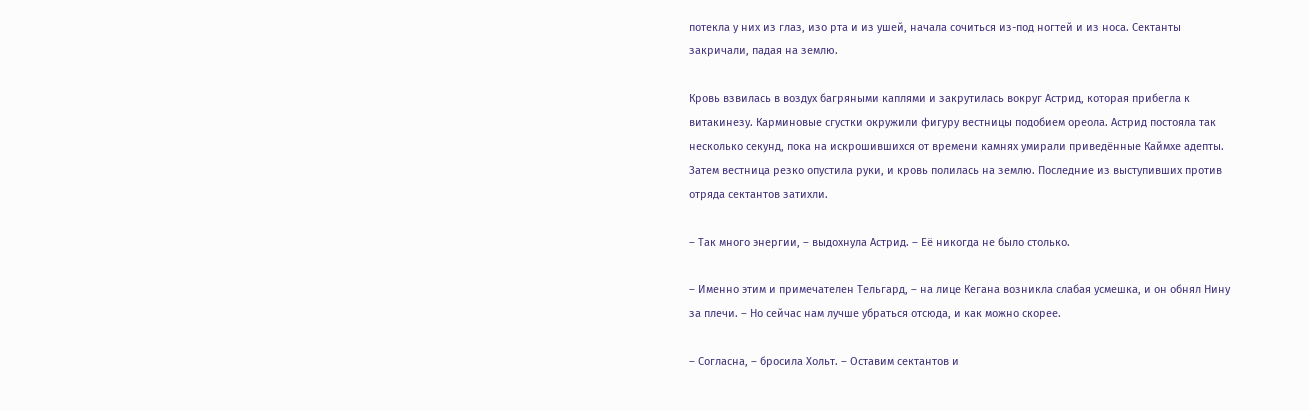потекла у них из глаз, изо рта и из ушей, начала сочиться из-под ногтей и из носа. Сектанты закричали, падая на землю.

Кровь взвилась в воздух багряными каплями и закрутилась вокруг Астрид, которая прибегла к витакинезу. Карминовые сгустки окружили фигуру вестницы подобием ореола. Астрид постояла так несколько секунд, пока на искрошившихся от времени камнях умирали приведённые Каймхе адепты. Затем вестница резко опустила руки, и кровь полилась на землю. Последние из выступивших против отряда сектантов затихли.

– Так много энергии, – выдохнула Астрид. – Её никогда не было столько.

– Именно этим и примечателен Тельгард, – на лице Кегана возникла слабая усмешка, и он обнял Нину за плечи. – Но сейчас нам лучше убраться отсюда, и как можно скорее.

– Согласна, – бросила Хольт. – Оставим сектантов и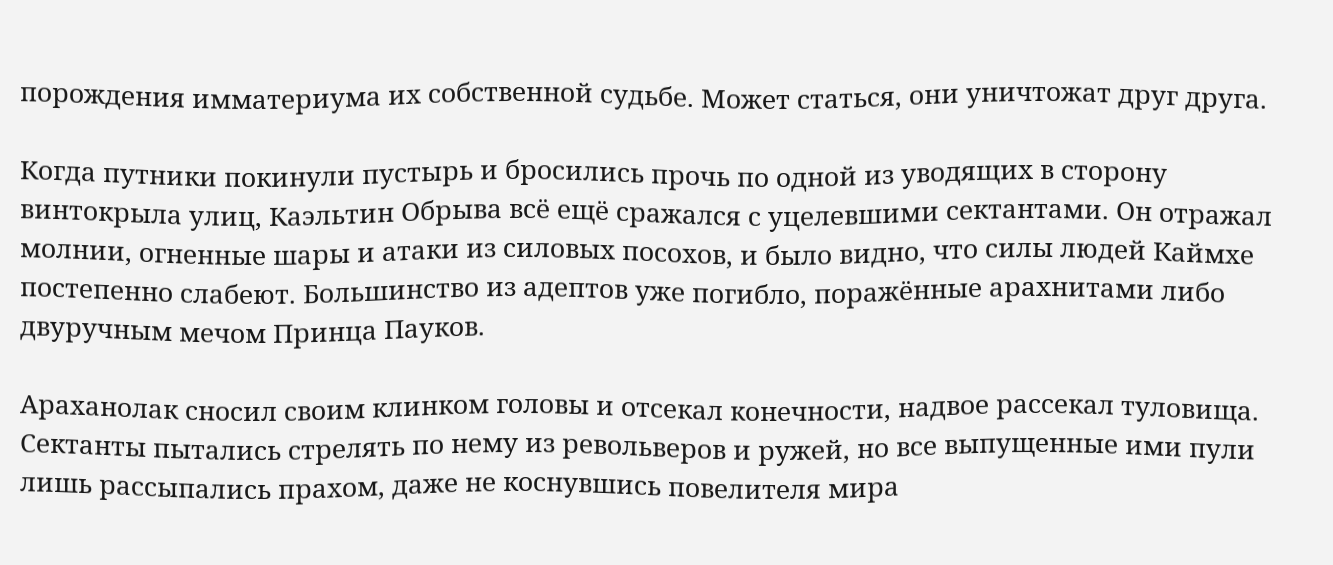порождения имматериума их собственной судьбе. Может статься, они уничтожат друг друга.

Когда путники покинули пустырь и бросились прочь по одной из уводящих в сторону винтокрыла улиц, Каэльтин Обрыва всё ещё сражался с уцелевшими сектантами. Он отражал молнии, огненные шары и атаки из силовых посохов, и было видно, что силы людей Каймхе постепенно слабеют. Большинство из адептов уже погибло, поражённые арахнитами либо двуручным мечом Принца Пауков.

Араханолак сносил своим клинком головы и отсекал конечности, надвое рассекал туловища. Сектанты пытались стрелять по нему из револьверов и ружей, но все выпущенные ими пули лишь рассыпались прахом, даже не коснувшись повелителя мира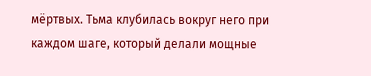мёртвых. Тьма клубилась вокруг него при каждом шаге, который делали мощные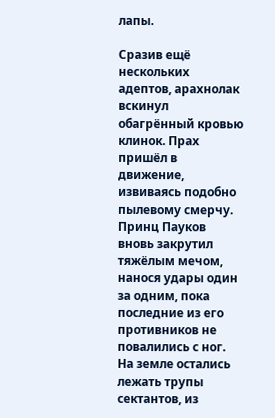лапы.

Сразив ещё нескольких адептов, арахнолак вскинул обагрённый кровью клинок. Прах пришёл в движение, извиваясь подобно пылевому смерчу. Принц Пауков вновь закрутил тяжёлым мечом, нанося удары один за одним, пока последние из его противников не повалились с ног. На земле остались лежать трупы сектантов, из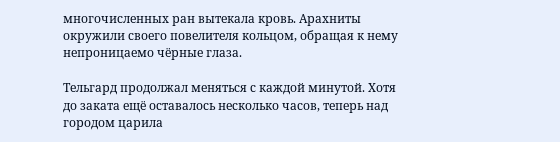многочисленных ран вытекала кровь. Арахниты окружили своего повелителя кольцом, обращая к нему непроницаемо чёрные глаза.

Тельгард продолжал меняться с каждой минутой. Хотя до заката ещё оставалось несколько часов, теперь над городом царила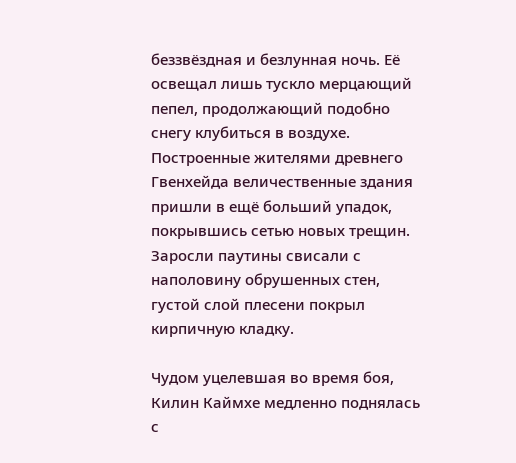беззвёздная и безлунная ночь. Её освещал лишь тускло мерцающий пепел, продолжающий подобно снегу клубиться в воздухе. Построенные жителями древнего Гвенхейда величественные здания пришли в ещё больший упадок, покрывшись сетью новых трещин. Заросли паутины свисали с наполовину обрушенных стен, густой слой плесени покрыл кирпичную кладку.

Чудом уцелевшая во время боя, Килин Каймхе медленно поднялась с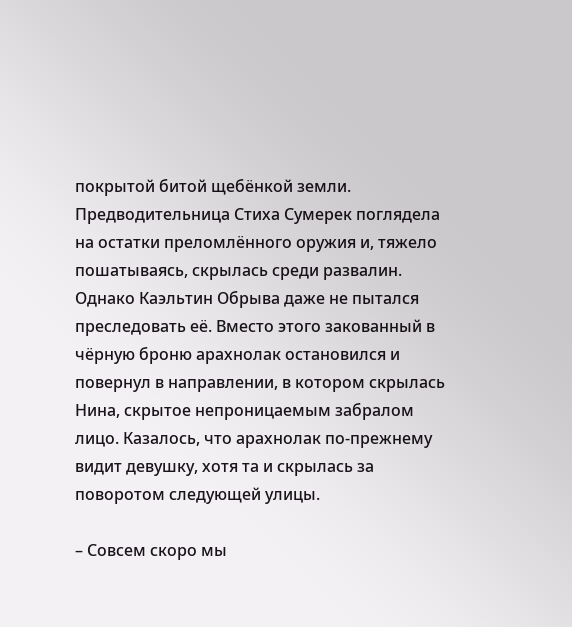покрытой битой щебёнкой земли. Предводительница Стиха Сумерек поглядела на остатки преломлённого оружия и, тяжело пошатываясь, скрылась среди развалин. Однако Каэльтин Обрыва даже не пытался преследовать её. Вместо этого закованный в чёрную броню арахнолак остановился и повернул в направлении, в котором скрылась Нина, скрытое непроницаемым забралом лицо. Казалось, что арахнолак по-прежнему видит девушку, хотя та и скрылась за поворотом следующей улицы.

– Совсем скоро мы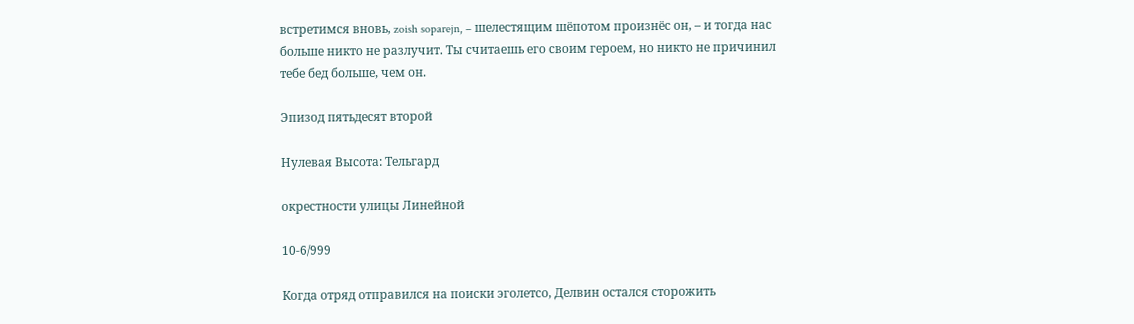встретимся вновь, zoish soparejn, – шелестящим шёпотом произнёс он, – и тогда нас больше никто не разлучит. Ты считаешь его своим героем, но никто не причинил тебе бед больше, чем он.

Эпизод пятьдесят второй

Нулевая Высота: Тельгард

окрестности улицы Линейной

10-6/999

Когда отряд отправился на поиски эголетсо, Делвин остался сторожить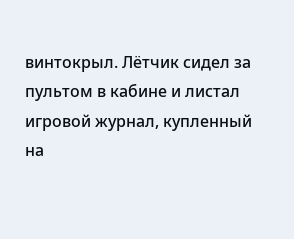винтокрыл. Лётчик сидел за пультом в кабине и листал игровой журнал, купленный на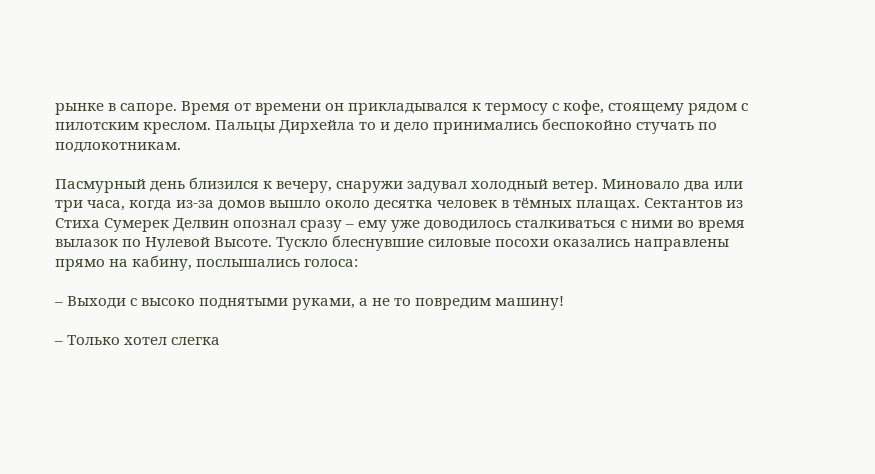рынке в сапоре. Время от времени он прикладывался к термосу с кофе, стоящему рядом с пилотским креслом. Пальцы Дирхейла то и дело принимались беспокойно стучать по подлокотникам.

Пасмурный день близился к вечеру, снаружи задувал холодный ветер. Миновало два или три часа, когда из-за домов вышло около десятка человек в тёмных плащах. Сектантов из Стиха Сумерек Делвин опознал сразу – ему уже доводилось сталкиваться с ними во время вылазок по Нулевой Высоте. Тускло блеснувшие силовые посохи оказались направлены прямо на кабину, послышались голоса:

– Выходи с высоко поднятыми руками, а не то повредим машину!

– Только хотел слегка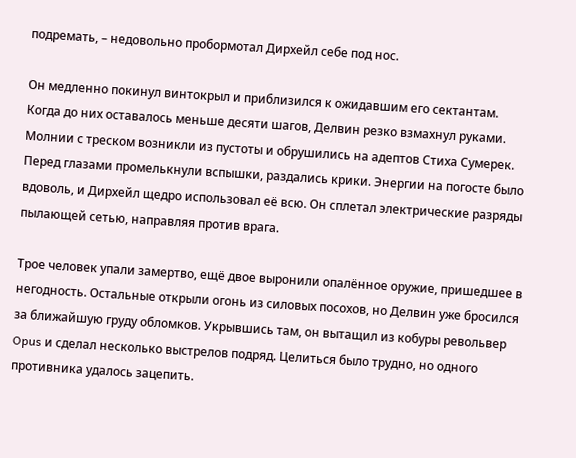подремать, – недовольно пробормотал Дирхейл себе под нос.

Он медленно покинул винтокрыл и приблизился к ожидавшим его сектантам. Когда до них оставалось меньше десяти шагов, Делвин резко взмахнул руками. Молнии с треском возникли из пустоты и обрушились на адептов Стиха Сумерек. Перед глазами промелькнули вспышки, раздались крики. Энергии на погосте было вдоволь, и Дирхейл щедро использовал её всю. Он сплетал электрические разряды пылающей сетью, направляя против врага.

Трое человек упали замертво, ещё двое выронили опалённое оружие, пришедшее в негодность. Остальные открыли огонь из силовых посохов, но Делвин уже бросился за ближайшую груду обломков. Укрывшись там, он вытащил из кобуры револьвер Opus и сделал несколько выстрелов подряд. Целиться было трудно, но одного противника удалось зацепить.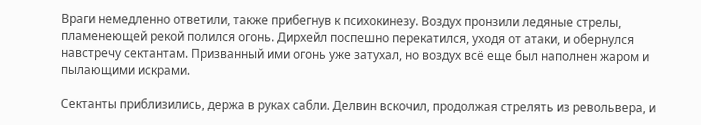Враги немедленно ответили, также прибегнув к психокинезу. Воздух пронзили ледяные стрелы, пламенеющей рекой полился огонь. Дирхейл поспешно перекатился, уходя от атаки, и обернулся навстречу сектантам. Призванный ими огонь уже затухал, но воздух всё еще был наполнен жаром и пылающими искрами.

Сектанты приблизились, держа в руках сабли. Делвин вскочил, продолжая стрелять из револьвера, и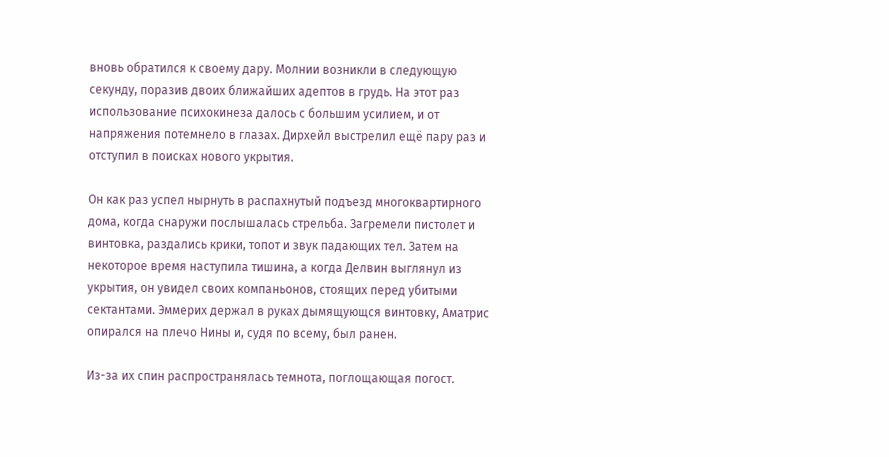вновь обратился к своему дару. Молнии возникли в следующую секунду, поразив двоих ближайших адептов в грудь. На этот раз использование психокинеза далось с большим усилием, и от напряжения потемнело в глазах. Дирхейл выстрелил ещё пару раз и отступил в поисках нового укрытия.

Он как раз успел нырнуть в распахнутый подъезд многоквартирного дома, когда снаружи послышалась стрельба. Загремели пистолет и винтовка, раздались крики, топот и звук падающих тел. Затем на некоторое время наступила тишина, а когда Делвин выглянул из укрытия, он увидел своих компаньонов, стоящих перед убитыми сектантами. Эммерих держал в руках дымящующся винтовку, Аматрис опирался на плечо Нины и, судя по всему, был ранен.

Из-за их спин распространялась темнота, поглощающая погост.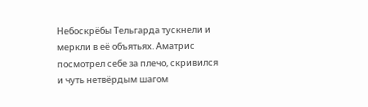Небоскрёбы Тельгарда тускнели и меркли в её объятьях. Аматрис посмотрел себе за плечо, скривился и чуть нетвёрдым шагом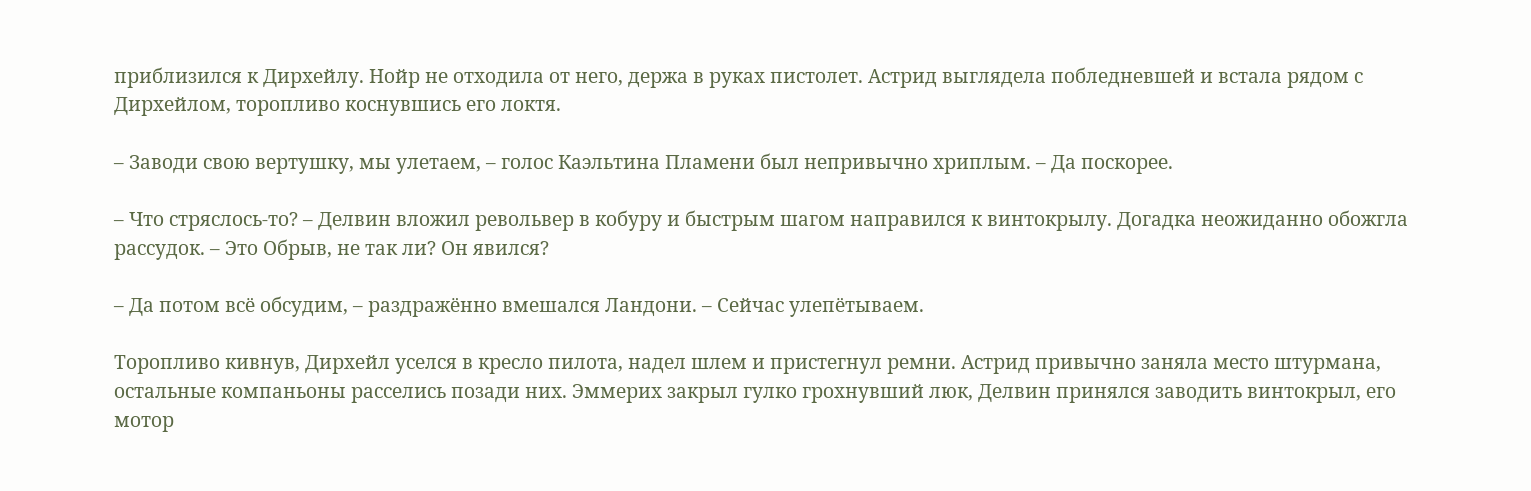приблизился к Дирхейлу. Нойр не отходила от него, держа в руках пистолет. Астрид выглядела побледневшей и встала рядом с Дирхейлом, торопливо коснувшись его локтя.

– Заводи свою вертушку, мы улетаем, – голос Каэльтина Пламени был непривычно хриплым. – Да поскорее.

– Что стряслось-то? – Делвин вложил револьвер в кобуру и быстрым шагом направился к винтокрылу. Догадка неожиданно обожгла рассудок. – Это Обрыв, не так ли? Он явился?

– Да потом всё обсудим, – раздражённо вмешался Ландони. – Сейчас улепётываем.

Торопливо кивнув, Дирхейл уселся в кресло пилота, надел шлем и пристегнул ремни. Астрид привычно заняла место штурмана, остальные компаньоны расселись позади них. Эммерих закрыл гулко грохнувший люк, Делвин принялся заводить винтокрыл, его мотор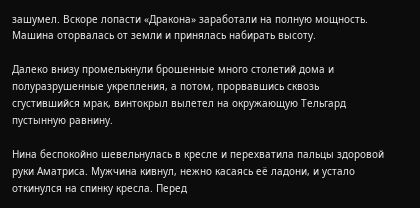зашумел. Вскоре лопасти «Дракона» заработали на полную мощность. Машина оторвалась от земли и принялась набирать высоту.

Далеко внизу промелькнули брошенные много столетий дома и полуразрушенные укрепления, а потом, прорвавшись сквозь сгустившийся мрак, винтокрыл вылетел на окружающую Тельгард пустынную равнину.

Нина беспокойно шевельнулась в кресле и перехватила пальцы здоровой руки Аматриса. Мужчина кивнул, нежно касаясь её ладони, и устало откинулся на спинку кресла. Перед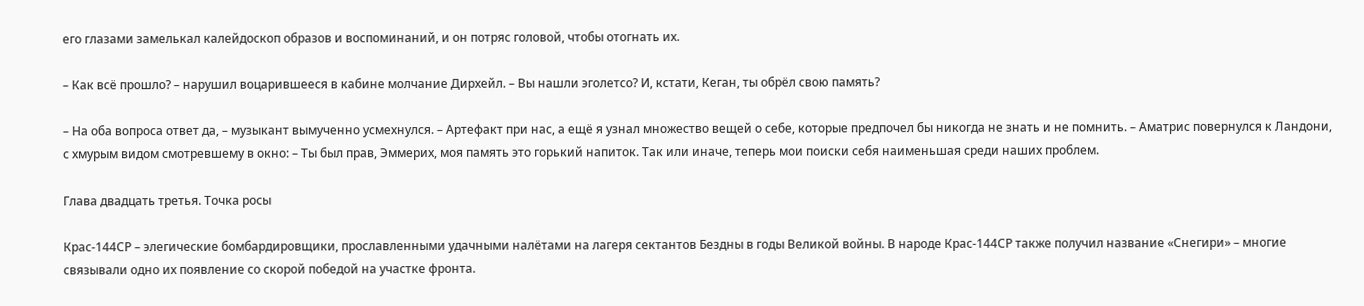его глазами замелькал калейдоскоп образов и воспоминаний, и он потряс головой, чтобы отогнать их.

– Как всё прошло? – нарушил воцарившееся в кабине молчание Дирхейл. – Вы нашли эголетсо? И, кстати, Кеган, ты обрёл свою память?

– На оба вопроса ответ да, – музыкант вымученно усмехнулся. – Артефакт при нас, а ещё я узнал множество вещей о себе, которые предпочел бы никогда не знать и не помнить. – Аматрис повернулся к Ландони, с хмурым видом смотревшему в окно: – Ты был прав, Эммерих, моя память это горький напиток. Так или иначе, теперь мои поиски себя наименьшая среди наших проблем.

Глава двадцать третья. Точка росы

Крас-144СР – элегические бомбардировщики, прославленными удачными налётами на лагеря сектантов Бездны в годы Великой войны. В народе Крас-144СР также получил название «Снегири» – многие связывали одно их появление со скорой победой на участке фронта.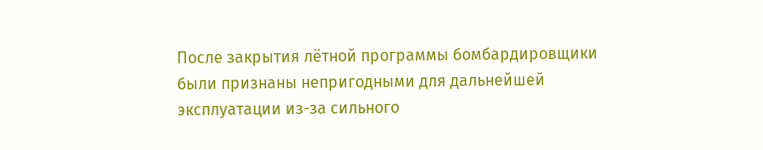После закрытия лётной программы бомбардировщики были признаны непригодными для дальнейшей эксплуатации из-за сильного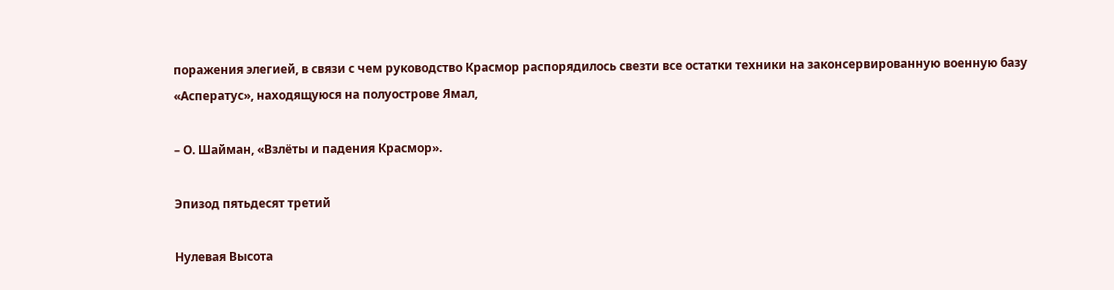поражения элегией, в связи с чем руководство Красмор распорядилось свезти все остатки техники на законсервированную военную базу «Асператус», находящуюся на полуострове Ямал,

– О. Шайман, «Взлёты и падения Красмор».

Эпизод пятьдесят третий

Нулевая Высота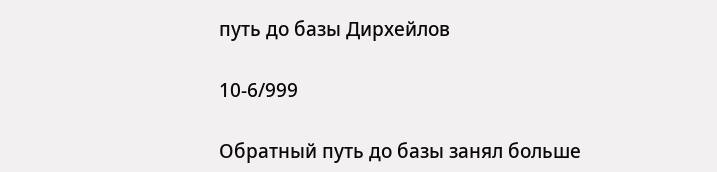путь до базы Дирхейлов

10-6/999

Обратный путь до базы занял больше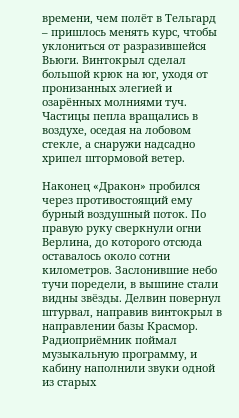времени, чем полёт в Тельгард – пришлось менять курс, чтобы уклониться от разразившейся Вьюги. Винтокрыл сделал большой крюк на юг, уходя от пронизанных элегией и озарённых молниями туч. Частицы пепла вращались в воздухе, оседая на лобовом стекле, а снаружи надсадно хрипел штормовой ветер.

Наконец «Дракон» пробился через противостоящий ему бурный воздушный поток. По правую руку сверкнули огни Верлина, до которого отсюда оставалось около сотни километров. Заслонившие небо тучи поредели, в вышине стали видны звёзды. Делвин повернул штурвал, направив винтокрыл в направлении базы Красмор. Радиоприёмник поймал музыкальную программу, и кабину наполнили звуки одной из старых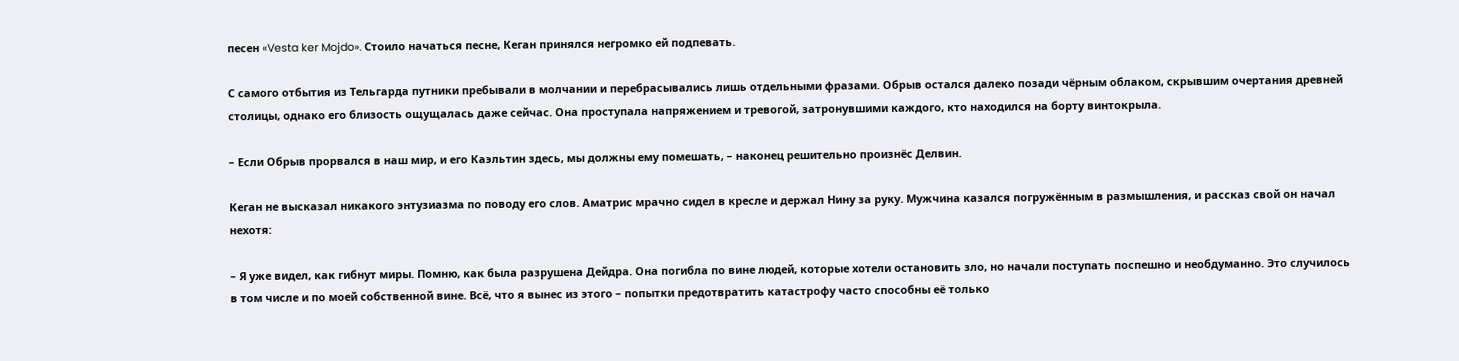песен «Vesta ker Mojdo». Стоило начаться песне, Кеган принялся негромко ей подпевать.

С самого отбытия из Тельгарда путники пребывали в молчании и перебрасывались лишь отдельными фразами. Обрыв остался далеко позади чёрным облаком, скрывшим очертания древней столицы, однако его близость ощущалась даже сейчас. Она проступала напряжением и тревогой, затронувшими каждого, кто находился на борту винтокрыла.

– Если Обрыв прорвался в наш мир, и его Каэльтин здесь, мы должны ему помешать, – наконец решительно произнёс Делвин.

Кеган не высказал никакого энтузиазма по поводу его слов. Аматрис мрачно сидел в кресле и держал Нину за руку. Мужчина казался погружённым в размышления, и рассказ свой он начал нехотя:

– Я уже видел, как гибнут миры. Помню, как была разрушена Дейдра. Она погибла по вине людей, которые хотели остановить зло, но начали поступать поспешно и необдуманно. Это случилось в том числе и по моей собственной вине. Всё, что я вынес из этого – попытки предотвратить катастрофу часто способны её только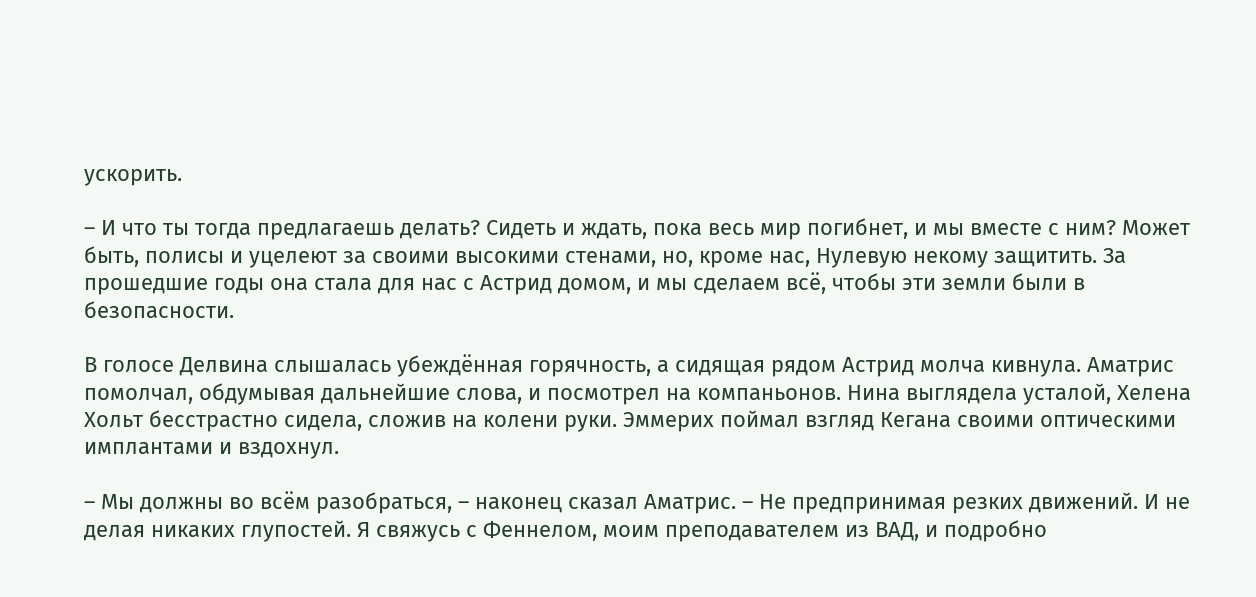ускорить.

– И что ты тогда предлагаешь делать? Сидеть и ждать, пока весь мир погибнет, и мы вместе с ним? Может быть, полисы и уцелеют за своими высокими стенами, но, кроме нас, Нулевую некому защитить. За прошедшие годы она стала для нас с Астрид домом, и мы сделаем всё, чтобы эти земли были в безопасности.

В голосе Делвина слышалась убеждённая горячность, а сидящая рядом Астрид молча кивнула. Аматрис помолчал, обдумывая дальнейшие слова, и посмотрел на компаньонов. Нина выглядела усталой, Хелена Хольт бесстрастно сидела, сложив на колени руки. Эммерих поймал взгляд Кегана своими оптическими имплантами и вздохнул.

– Мы должны во всём разобраться, – наконец сказал Аматрис. – Не предпринимая резких движений. И не делая никаких глупостей. Я свяжусь с Феннелом, моим преподавателем из ВАД, и подробно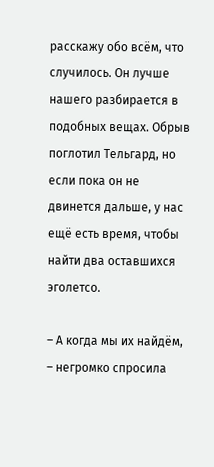расскажу обо всём, что случилось. Он лучше нашего разбирается в подобных вещах. Обрыв поглотил Тельгард, но если пока он не двинется дальше, у нас ещё есть время, чтобы найти два оставшихся эголетсо.

– А когда мы их найдём, – негромко спросила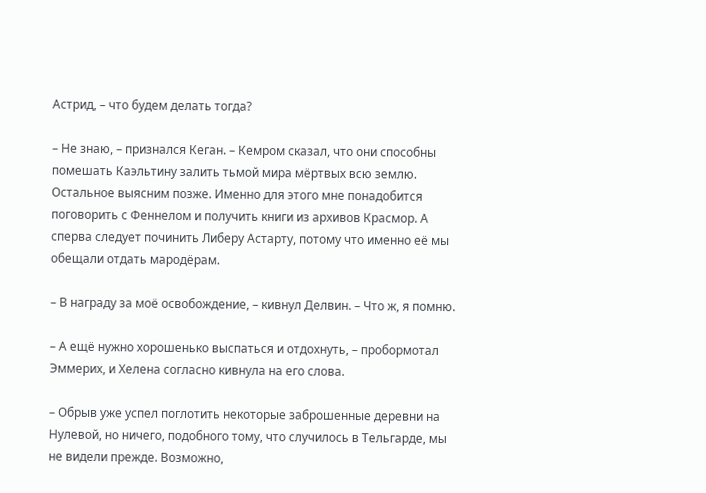Астрид, – что будем делать тогда?

– Не знаю, – признался Кеган. – Кемром сказал, что они способны помешать Каэльтину залить тьмой мира мёртвых всю землю. Остальное выясним позже. Именно для этого мне понадобится поговорить с Феннелом и получить книги из архивов Красмор. А сперва следует починить Либеру Астарту, потому что именно её мы обещали отдать мародёрам.

– В награду за моё освобождение, – кивнул Делвин. – Что ж, я помню.

– А ещё нужно хорошенько выспаться и отдохнуть, – пробормотал Эммерих, и Хелена согласно кивнула на его слова.

– Обрыв уже успел поглотить некоторые заброшенные деревни на Нулевой, но ничего, подобного тому, что случилось в Тельгарде, мы не видели прежде. Возможно,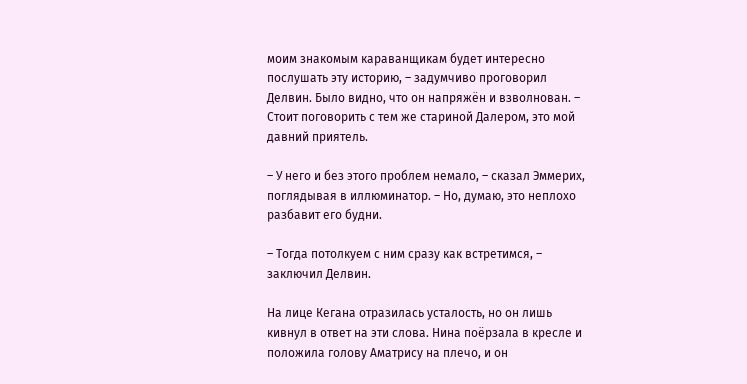моим знакомым караванщикам будет интересно послушать эту историю, – задумчиво проговорил Делвин. Было видно, что он напряжён и взволнован. – Стоит поговорить с тем же стариной Далером, это мой давний приятель.

– У него и без этого проблем немало, – сказал Эммерих, поглядывая в иллюминатор. – Но, думаю, это неплохо разбавит его будни.

– Тогда потолкуем с ним сразу как встретимся, – заключил Делвин.

На лице Кегана отразилась усталость, но он лишь кивнул в ответ на эти слова. Нина поёрзала в кресле и положила голову Аматрису на плечо, и он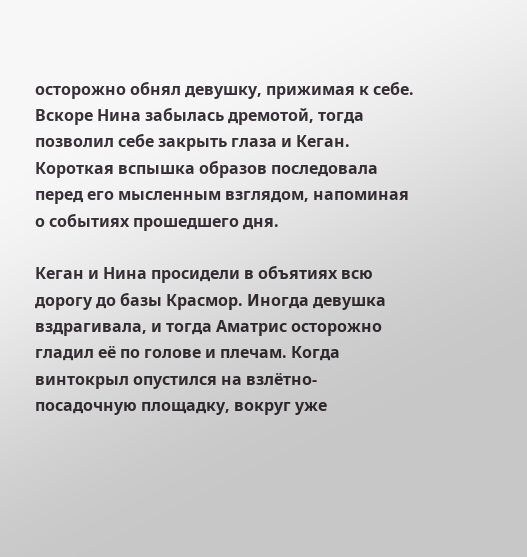осторожно обнял девушку, прижимая к себе. Вскоре Нина забылась дремотой, тогда позволил себе закрыть глаза и Кеган. Короткая вспышка образов последовала перед его мысленным взглядом, напоминая о событиях прошедшего дня.

Кеган и Нина просидели в объятиях всю дорогу до базы Красмор. Иногда девушка вздрагивала, и тогда Аматрис осторожно гладил её по голове и плечам. Когда винтокрыл опустился на взлётно-посадочную площадку, вокруг уже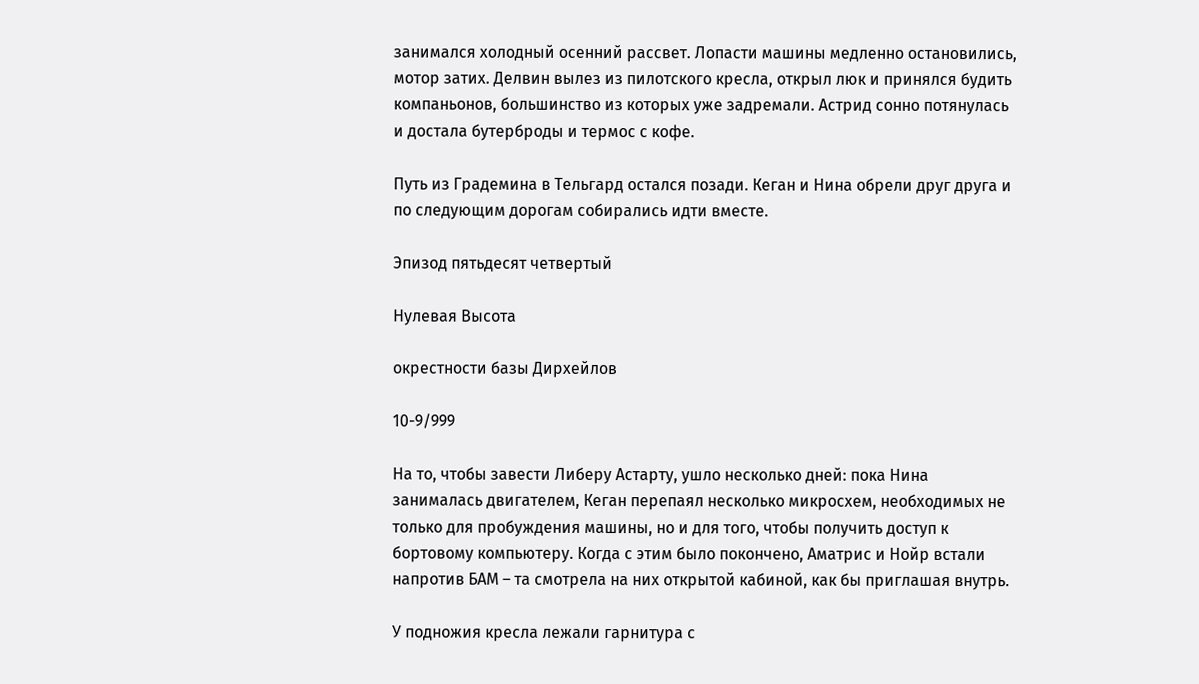занимался холодный осенний рассвет. Лопасти машины медленно остановились, мотор затих. Делвин вылез из пилотского кресла, открыл люк и принялся будить компаньонов, большинство из которых уже задремали. Астрид сонно потянулась и достала бутерброды и термос с кофе.

Путь из Градемина в Тельгард остался позади. Кеган и Нина обрели друг друга и по следующим дорогам собирались идти вместе.

Эпизод пятьдесят четвертый

Нулевая Высота

окрестности базы Дирхейлов

10-9/999

На то, чтобы завести Либеру Астарту, ушло несколько дней: пока Нина занималась двигателем, Кеган перепаял несколько микросхем, необходимых не только для пробуждения машины, но и для того, чтобы получить доступ к бортовому компьютеру. Когда с этим было покончено, Аматрис и Нойр встали напротив БАМ – та смотрела на них открытой кабиной, как бы приглашая внутрь.

У подножия кресла лежали гарнитура с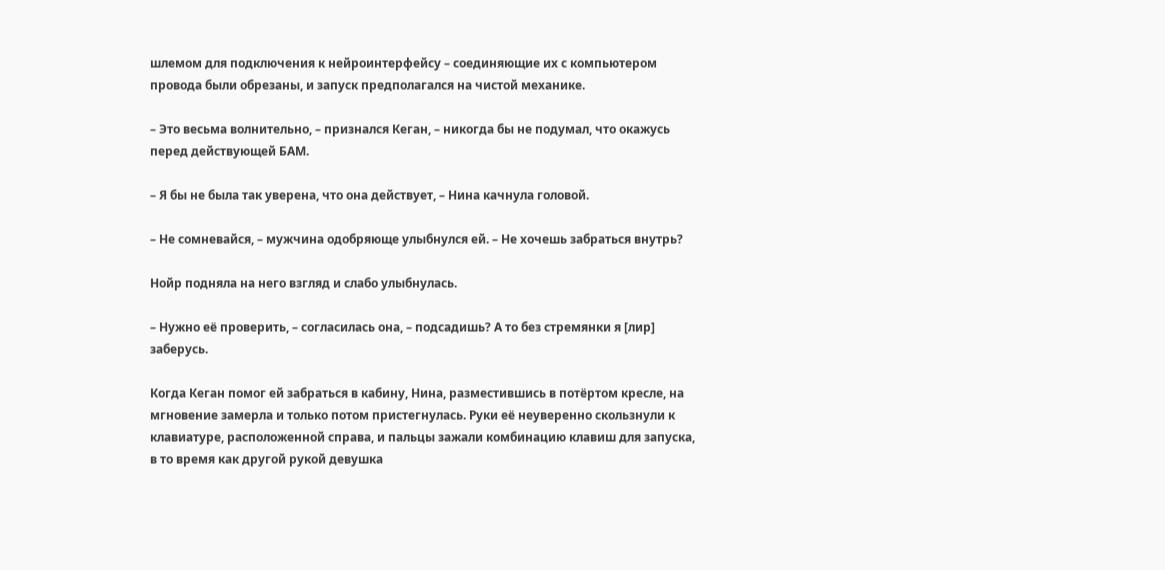шлемом для подключения к нейроинтерфейсу – соединяющие их с компьютером провода были обрезаны, и запуск предполагался на чистой механике.

– Это весьма волнительно, – признался Кеган, – никогда бы не подумал, что окажусь перед действующей БАМ.

– Я бы не была так уверена, что она действует, – Нина качнула головой.

– Не сомневайся, – мужчина одобряюще улыбнулся ей. – Не хочешь забраться внутрь?

Нойр подняла на него взгляд и слабо улыбнулась.

– Нужно её проверить, – согласилась она, – подсадишь? А то без стремянки я [лир] заберусь.

Когда Кеган помог ей забраться в кабину, Нина, разместившись в потёртом кресле, на мгновение замерла и только потом пристегнулась. Руки её неуверенно скользнули к клавиатуре, расположенной справа, и пальцы зажали комбинацию клавиш для запуска, в то время как другой рукой девушка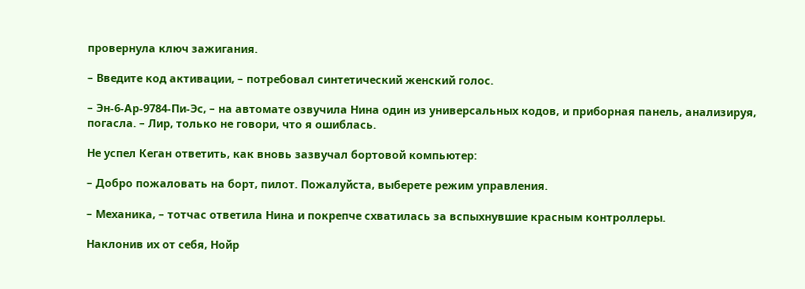провернула ключ зажигания.

– Введите код активации, – потребовал синтетический женский голос.

– Эн-6-Ар-9784-Пи-Эс, – на автомате озвучила Нина один из универсальных кодов, и приборная панель, анализируя, погасла. – Лир, только не говори, что я ошиблась.

Не успел Кеган ответить, как вновь зазвучал бортовой компьютер:

– Добро пожаловать на борт, пилот. Пожалуйста, выберете режим управления.

– Механика, – тотчас ответила Нина и покрепче схватилась за вспыхнувшие красным контроллеры.

Наклонив их от себя, Нойр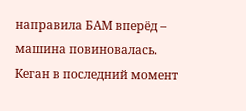направила БАМ вперёд – машина повиновалась. Кеган в последний момент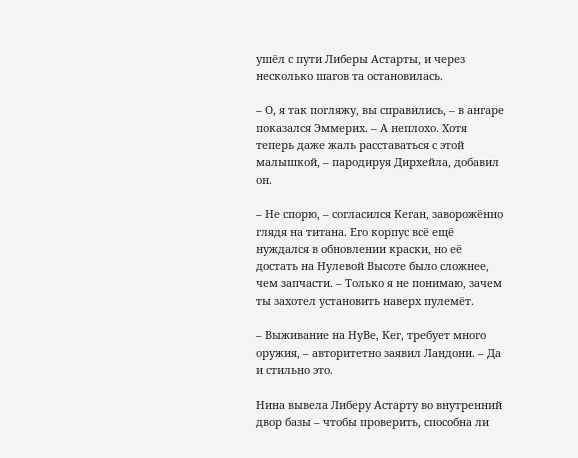ушёл с пути Либеры Астарты, и через несколько шагов та остановилась.

– О, я так погляжу, вы справились, – в ангаре показался Эммерих. – А неплохо. Хотя теперь даже жаль расставаться с этой малышкой, – пародируя Дирхейла, добавил он.

– Не спорю, – согласился Кеган, заворожённо глядя на титана. Его корпус всё ещё нуждался в обновлении краски, но её достать на Нулевой Высоте было сложнее, чем запчасти. – Только я не понимаю, зачем ты захотел установить наверх пулемёт.

– Выживание на НуВе, Кег, требует много оружия, – авторитетно заявил Ландони. – Да и стильно это.

Нина вывела Либеру Астарту во внутренний двор базы – чтобы проверить, способна ли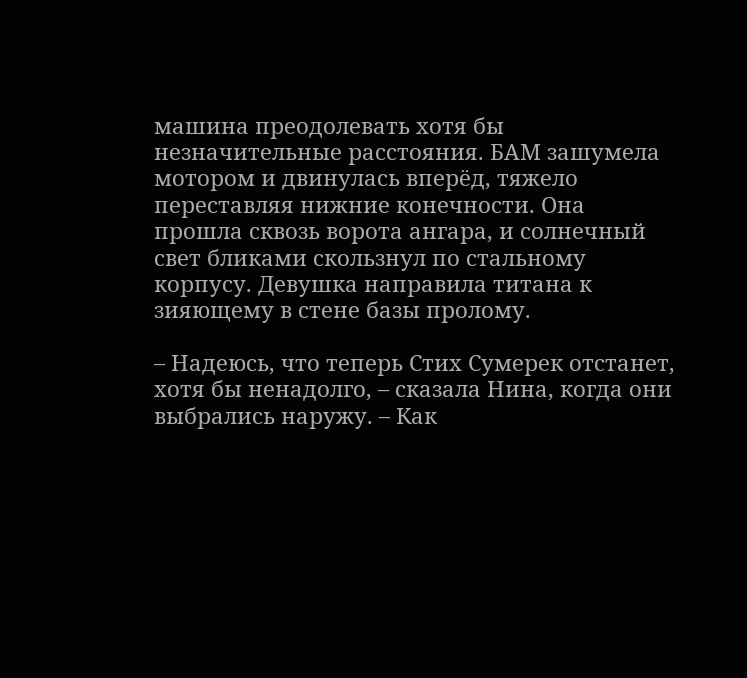машина преодолевать хотя бы незначительные расстояния. БАМ зашумела мотором и двинулась вперёд, тяжело переставляя нижние конечности. Она прошла сквозь ворота ангара, и солнечный свет бликами скользнул по стальному корпусу. Девушка направила титана к зияющему в стене базы пролому.

– Надеюсь, что теперь Стих Сумерек отстанет, хотя бы ненадолго, – сказала Нина, когда они выбрались наружу. – Как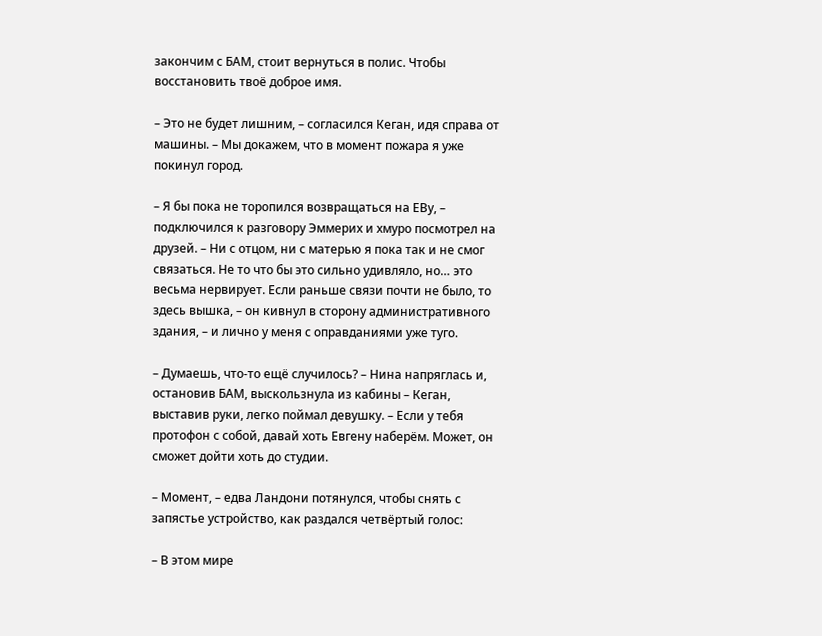закончим с БАМ, стоит вернуться в полис. Чтобы восстановить твоё доброе имя.

– Это не будет лишним, – согласился Кеган, идя справа от машины. – Мы докажем, что в момент пожара я уже покинул город.

– Я бы пока не торопился возвращаться на ЕВу, – подключился к разговору Эммерих и хмуро посмотрел на друзей. – Ни с отцом, ни с матерью я пока так и не смог связаться. Не то что бы это сильно удивляло, но… это весьма нервирует. Если раньше связи почти не было, то здесь вышка, – он кивнул в сторону административного здания, – и лично у меня с оправданиями уже туго.

– Думаешь, что-то ещё случилось? – Нина напряглась и, остановив БАМ, выскользнула из кабины – Кеган, выставив руки, легко поймал девушку. – Если у тебя протофон с собой, давай хоть Евгену наберём. Может, он сможет дойти хоть до студии.

– Момент, – едва Ландони потянулся, чтобы снять с запястье устройство, как раздался четвёртый голос:

– В этом мире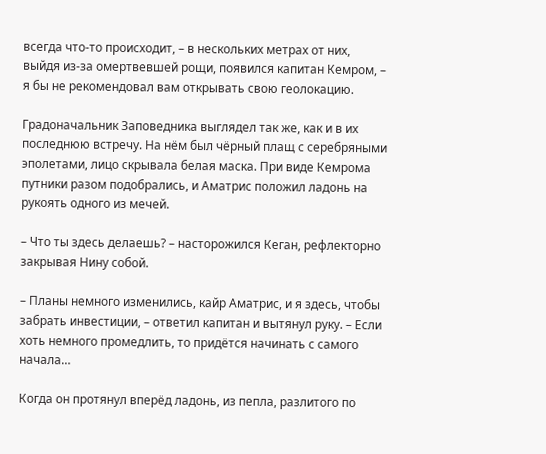всегда что-то происходит, – в нескольких метрах от них, выйдя из-за омертвевшей рощи, появился капитан Кемром, – я бы не рекомендовал вам открывать свою геолокацию.

Градоначальник Заповедника выглядел так же, как и в их последнюю встречу. На нём был чёрный плащ с серебряными эполетами, лицо скрывала белая маска. При виде Кемрома путники разом подобрались, и Аматрис положил ладонь на рукоять одного из мечей.

– Что ты здесь делаешь? – насторожился Кеган, рефлекторно закрывая Нину собой.

– Планы немного изменились, кайр Аматрис, и я здесь, чтобы забрать инвестиции, – ответил капитан и вытянул руку. – Если хоть немного промедлить, то придётся начинать с самого начала…

Когда он протянул вперёд ладонь, из пепла, разлитого по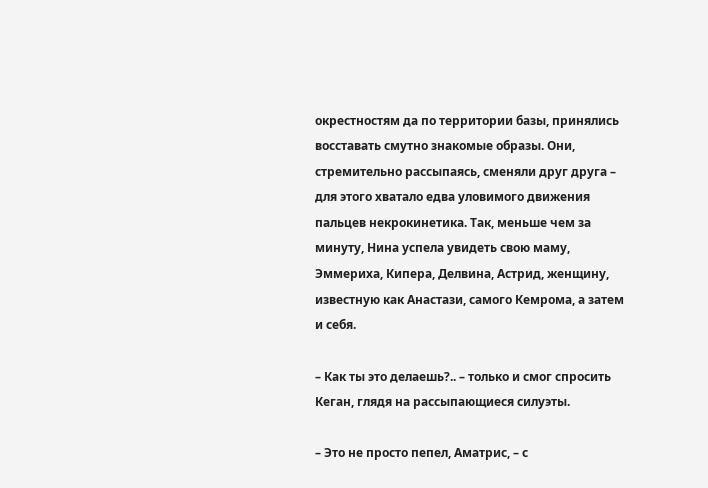окрестностям да по территории базы, принялись восставать смутно знакомые образы. Они, стремительно рассыпаясь, сменяли друг друга – для этого хватало едва уловимого движения пальцев некрокинетика. Так, меньше чем за минуту, Нина успела увидеть свою маму, Эммериха, Кипера, Делвина, Астрид, женщину, известную как Анастази, самого Кемрома, а затем и себя.

– Как ты это делаешь?.. – только и смог спросить Кеган, глядя на рассыпающиеся силуэты.

– Это не просто пепел, Аматрис, – с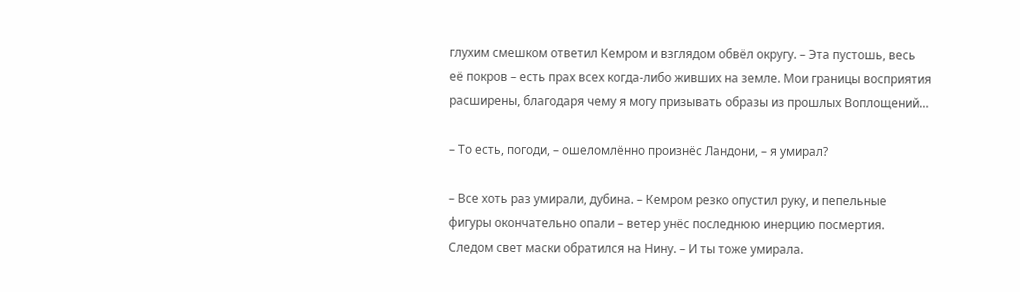глухим смешком ответил Кемром и взглядом обвёл округу. – Эта пустошь, весь её покров – есть прах всех когда-либо живших на земле. Мои границы восприятия расширены, благодаря чему я могу призывать образы из прошлых Воплощений…

– То есть, погоди, – ошеломлённо произнёс Ландони, – я умирал?

– Все хоть раз умирали, дубина. – Кемром резко опустил руку, и пепельные фигуры окончательно опали – ветер унёс последнюю инерцию посмертия. Следом свет маски обратился на Нину. – И ты тоже умирала.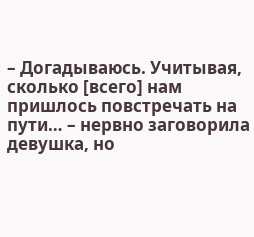– Догадываюсь. Учитывая, сколько [всего] нам пришлось повстречать на пути… – нервно заговорила девушка, но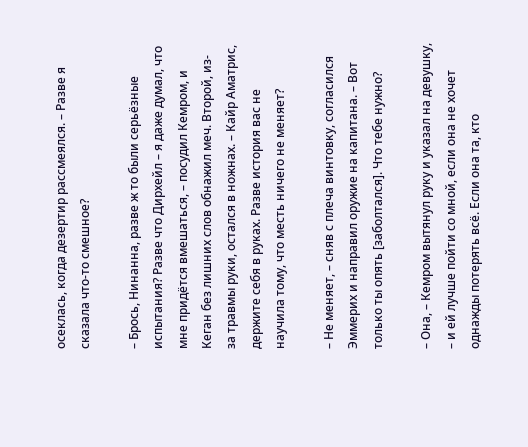осеклась, когда дезертир рассмеялся. – Разве я сказала что-то смешное?

– Брось, Нинанна, разве ж то были серьёзные испытания? Разве что Дирхейл – я даже думал, что мне придётся вмешаться, – посудил Кемром, и Кеган без лишних слов обнажил меч. Второй, из-за травмы руки, остался в ножнах. – Кайр Аматрис, держите себя в руках. Разве история вас не научила тому, что месть ничего не меняет?

– Не меняет, – сняв с плеча винтовку, согласился Эммерих и направил оружие на капитана. – Вот только ты опять [заболтался]. Что тебе нужно?

– Она, – Кемром вытянул руку и указал на девушку, – и ей лучше пойти со мной, если она не хочет однажды потерять всё. Если она та, кто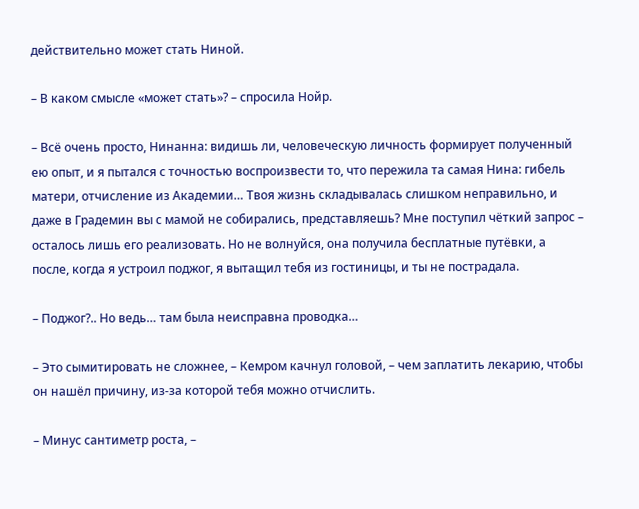действительно может стать Ниной.

– В каком смысле «может стать»? – спросила Нойр.

– Всё очень просто, Нинанна: видишь ли, человеческую личность формирует полученный ею опыт, и я пытался с точностью воспроизвести то, что пережила та самая Нина: гибель матери, отчисление из Академии… Твоя жизнь складывалась слишком неправильно, и даже в Градемин вы с мамой не собирались, представляешь? Мне поступил чёткий запрос – осталось лишь его реализовать. Но не волнуйся, она получила бесплатные путёвки, а после, когда я устроил поджог, я вытащил тебя из гостиницы, и ты не пострадала.

– Поджог?.. Но ведь… там была неисправна проводка…

– Это сымитировать не сложнее, – Кемром качнул головой, – чем заплатить лекарию, чтобы он нашёл причину, из-за которой тебя можно отчислить.

– Минус сантиметр роста, –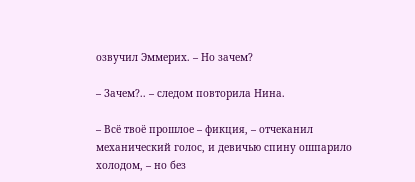озвучил Эммерих. – Но зачем?

– Зачем?.. – следом повторила Нина.

– Всё твоё прошлое – фикция, – отчеканил механический голос, и девичью спину ошпарило холодом, – но без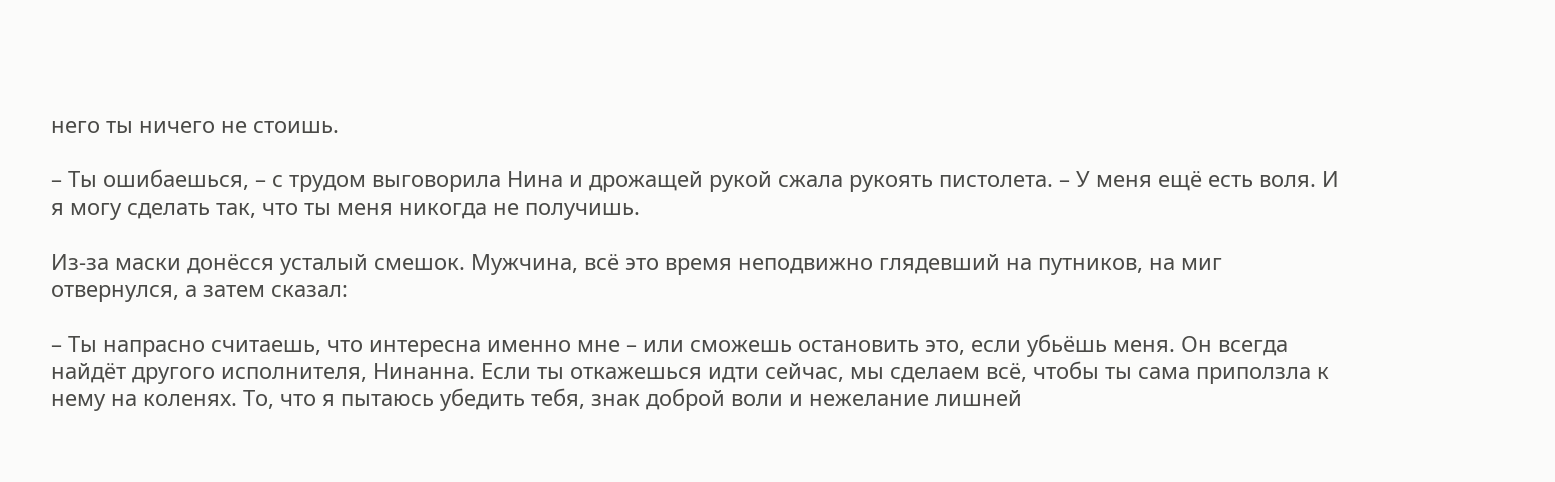него ты ничего не стоишь.

– Ты ошибаешься, – с трудом выговорила Нина и дрожащей рукой сжала рукоять пистолета. – У меня ещё есть воля. И я могу сделать так, что ты меня никогда не получишь.

Из-за маски донёсся усталый смешок. Мужчина, всё это время неподвижно глядевший на путников, на миг отвернулся, а затем сказал:

– Ты напрасно считаешь, что интересна именно мне – или сможешь остановить это, если убьёшь меня. Он всегда найдёт другого исполнителя, Нинанна. Если ты откажешься идти сейчас, мы сделаем всё, чтобы ты сама приползла к нему на коленях. То, что я пытаюсь убедить тебя, знак доброй воли и нежелание лишней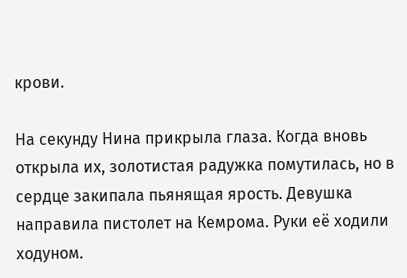крови.

На секунду Нина прикрыла глаза. Когда вновь открыла их, золотистая радужка помутилась, но в сердце закипала пьянящая ярость. Девушка направила пистолет на Кемрома. Руки её ходили ходуном.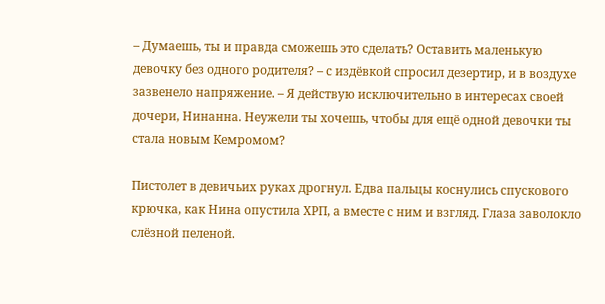– Думаешь, ты и правда сможешь это сделать? Оставить маленькую девочку без одного родителя? – с издёвкой спросил дезертир, и в воздухе зазвенело напряжение. – Я действую исключительно в интересах своей дочери, Нинанна. Неужели ты хочешь, чтобы для ещё одной девочки ты стала новым Кемромом?

Пистолет в девичьих руках дрогнул. Едва пальцы коснулись спускового крючка, как Нина опустила ХРП, а вместе с ним и взгляд. Глаза заволокло слёзной пеленой.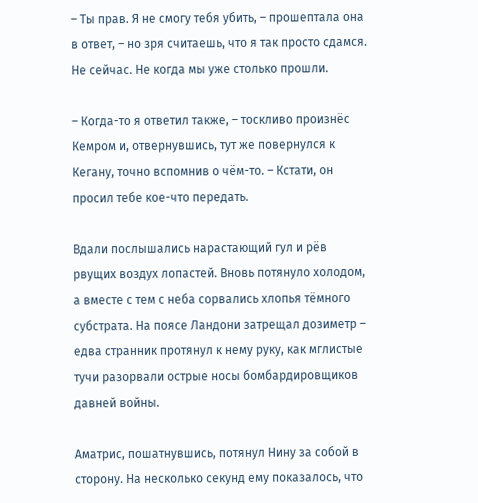– Ты прав. Я не смогу тебя убить, – прошептала она в ответ, – но зря считаешь, что я так просто сдамся. Не сейчас. Не когда мы уже столько прошли.

– Когда-то я ответил также, – тоскливо произнёс Кемром и, отвернувшись, тут же повернулся к Кегану, точно вспомнив о чём-то. – Кстати, он просил тебе кое-что передать.

Вдали послышались нарастающий гул и рёв рвущих воздух лопастей. Вновь потянуло холодом, а вместе с тем с неба сорвались хлопья тёмного субстрата. На поясе Ландони затрещал дозиметр – едва странник протянул к нему руку, как мглистые тучи разорвали острые носы бомбардировщиков давней войны.

Аматрис, пошатнувшись, потянул Нину за собой в сторону. На несколько секунд ему показалось, что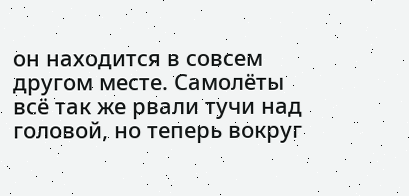он находится в совсем другом месте. Самолёты всё так же рвали тучи над головой, но теперь вокруг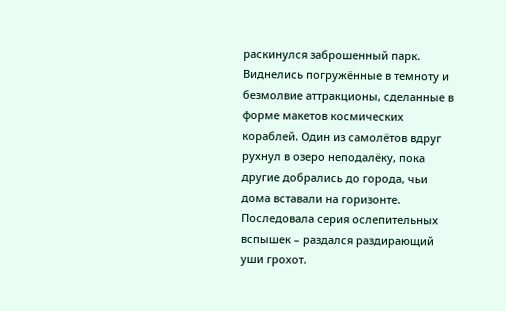раскинулся заброшенный парк. Виднелись погружённые в темноту и безмолвие аттракционы, сделанные в форме макетов космических кораблей. Один из самолётов вдруг рухнул в озеро неподалёку, пока другие добрались до города, чьи дома вставали на горизонте. Последовала серия ослепительных вспышек – раздался раздирающий уши грохот.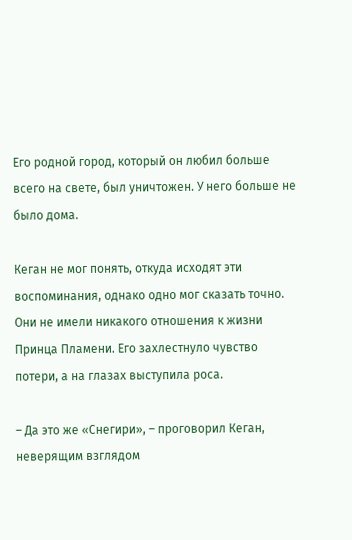Его родной город, который он любил больше всего на свете, был уничтожен. У него больше не было дома.

Кеган не мог понять, откуда исходят эти воспоминания, однако одно мог сказать точно. Они не имели никакого отношения к жизни Принца Пламени. Его захлестнуло чувство потери, а на глазах выступила роса.

– Да это же «Снегири», – проговорил Кеган, неверящим взглядом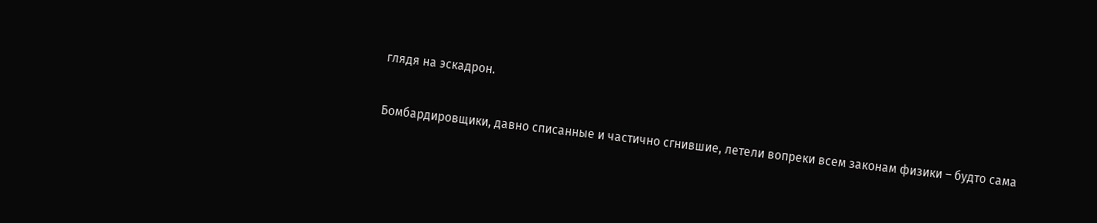глядя на эскадрон.

Бомбардировщики, давно списанные и частично сгнившие, летели вопреки всем законам физики – будто сама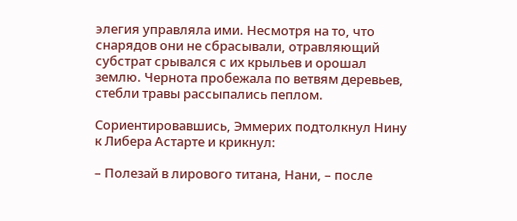элегия управляла ими. Несмотря на то, что снарядов они не сбрасывали, отравляющий субстрат срывался с их крыльев и орошал землю. Чернота пробежала по ветвям деревьев, стебли травы рассыпались пеплом.

Сориентировавшись, Эммерих подтолкнул Нину к Либера Астарте и крикнул:

– Полезай в лирового титана, Нани, – после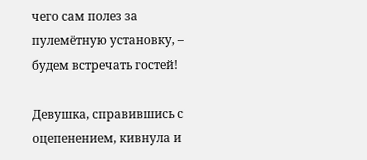чего сам полез за пулемётную установку, – будем встречать гостей!

Девушка, справившись с оцепенением, кивнула и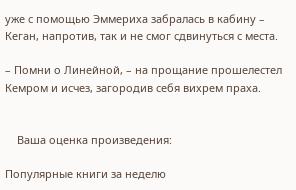уже с помощью Эммериха забралась в кабину – Кеган, напротив, так и не смог сдвинуться с места.

– Помни о Линейной, – на прощание прошелестел Кемром и исчез, загородив себя вихрем праха.


    Ваша оценка произведения:

Популярные книги за неделю